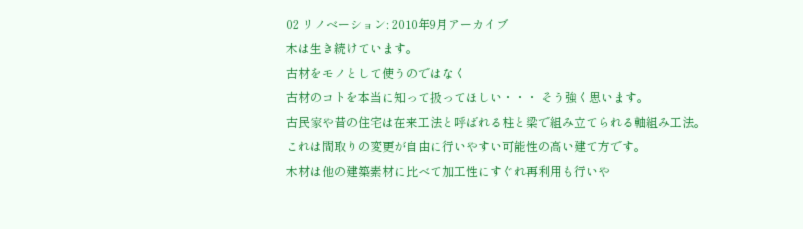02 リノベーション: 2010年9月アーカイブ
木は生き続けています。
古材をモノとして使うのではなく
古材のコトを本当に知って扱ってほしい・・・ そう強く思います。
古民家や昔の住宅は在来工法と呼ばれる柱と梁で組み立てられる軸組み工法。
これは間取りの変更が自由に行いやすい可能性の高い建て方です。
木材は他の建築素材に比べて加工性にすぐれ再利用も行いや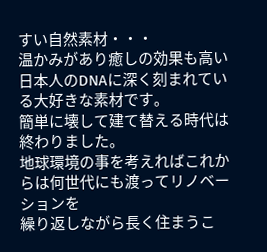すい自然素材・・・
温かみがあり癒しの効果も高い日本人のDNAに深く刻まれている大好きな素材です。
簡単に壊して建て替える時代は終わりました。
地球環境の事を考えればこれからは何世代にも渡ってリノベーションを
繰り返しながら長く住まうこ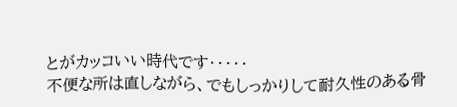とがカッコいい時代です・・・・・
不便な所は直しながら、でもしっかりして耐久性のある骨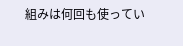組みは何回も使ってい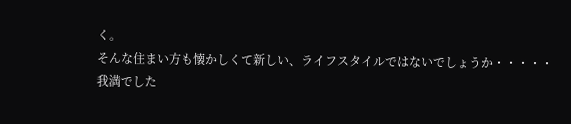く。
そんな住まい方も懐かしくて新しい、ライフスタイルではないでしょうか・・・・・
我満でした